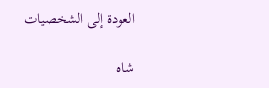العودة إلى الشخصيات

شاه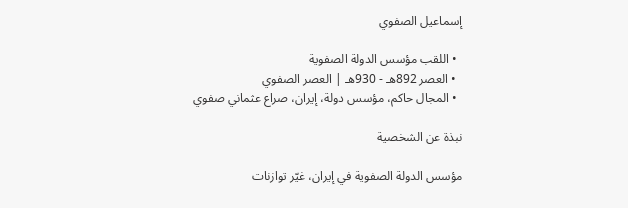إسماعيل الصفوي

  • اللقب مؤسس الدولة الصفوية
  • العصر 892هـ - 930هـ | العصر الصفوي
  • المجال حاكم، مؤسس دولة، إيران، صراع عثماني صفوي

نبذة عن الشخصية

مؤسس الدولة الصفوية في إيران، غيّر توازنات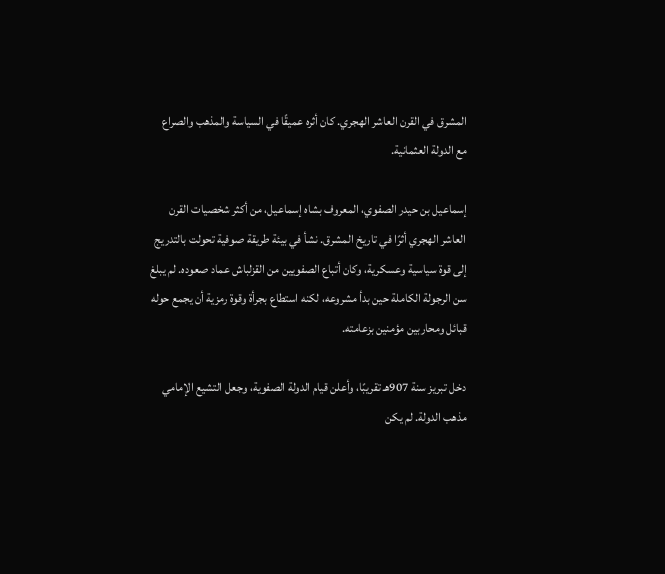المشرق في القرن العاشر الهجري. كان أثره عميقًا في السياسة والمذهب والصراع مع الدولة العثمانية.

إسماعيل بن حيدر الصفوي، المعروف بشاه إسماعيل، من أكثر شخصيات القرن العاشر الهجري أثرًا في تاريخ المشرق. نشأ في بيئة طريقة صوفية تحولت بالتدريج إلى قوة سياسية وعسكرية، وكان أتباع الصفويين من القزلباش عماد صعوده. لم يبلغ سن الرجولة الكاملة حين بدأ مشروعه، لكنه استطاع بجرأة وقوة رمزية أن يجمع حوله قبائل ومحاربين مؤمنين بزعامته.

دخل تبريز سنة 907هـ تقريبًا، وأعلن قيام الدولة الصفوية، وجعل التشيع الإمامي مذهب الدولة. لم يكن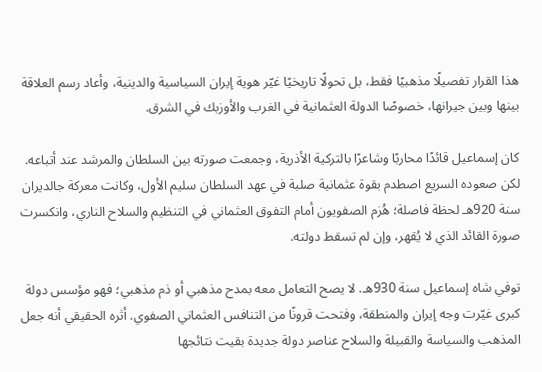هذا القرار تفصيلًا مذهبيًا فقط، بل تحولًا تاريخيًا غيّر هوية إيران السياسية والدينية، وأعاد رسم العلاقة بينها وبين جيرانها، خصوصًا الدولة العثمانية في الغرب والأوزبك في الشرق.

كان إسماعيل قائدًا محاربًا وشاعرًا بالتركية الأذرية، وجمعت صورته بين السلطان والمرشد عند أتباعه. لكن صعوده السريع اصطدم بقوة عثمانية صلبة في عهد السلطان سليم الأول، وكانت معركة جالديران سنة 920هـ لحظة فاصلة؛ هُزم الصفويون أمام التفوق العثماني في التنظيم والسلاح الناري، وانكسرت صورة القائد الذي لا يُقهر، وإن لم تسقط دولته.

توفي شاه إسماعيل سنة 930هـ. لا يصح التعامل معه بمدح مذهبي أو ذم مذهبي؛ فهو مؤسس دولة كبرى غيّرت وجه إيران والمنطقة، وفتحت قرونًا من التنافس العثماني الصفوي. أثره الحقيقي أنه جعل المذهب والسياسة والقبيلة والسلاح عناصر دولة جديدة بقيت نتائجها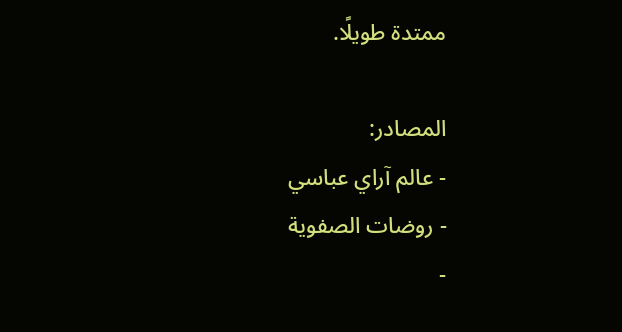ممتدة طويلًا.

المصادر:
- عالم آراي عباسي
- روضات الصفوية
-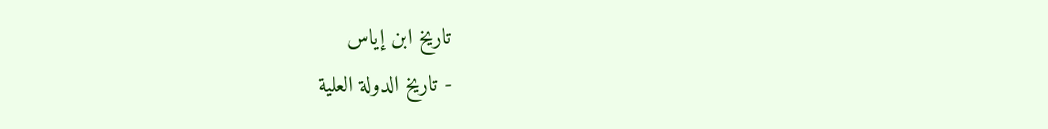تاريخ ابن إياس
- تاريخ الدولة العلية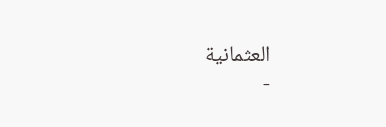العثمانية
-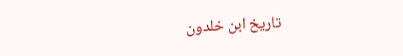تاريخ ابن خلدون